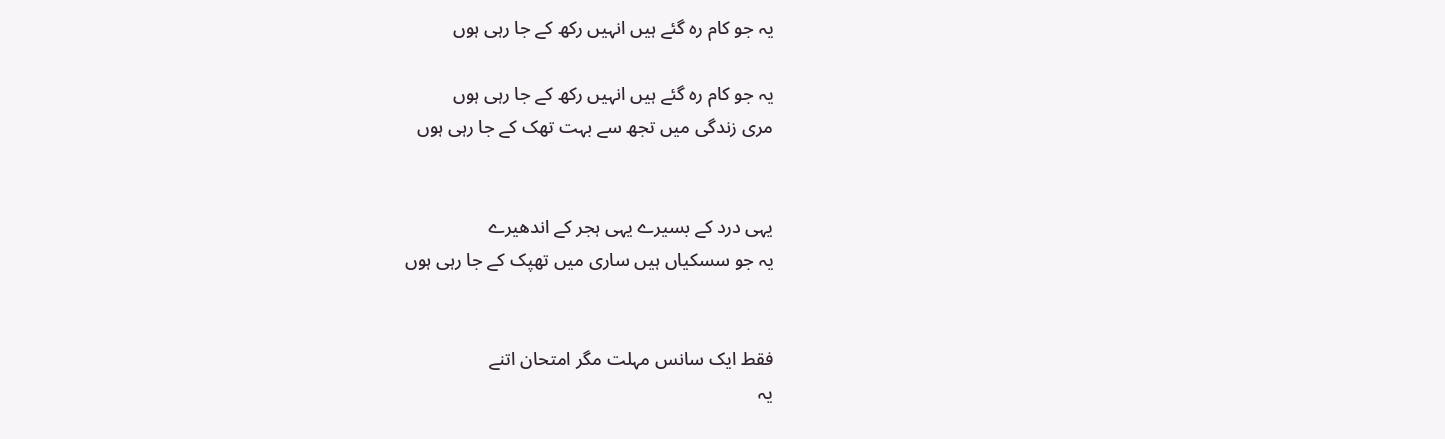یہ جو کام رہ گئے ہیں انہیں رکھ کے جا رہی ہوں

یہ جو کام رہ گئے ہیں انہیں رکھ کے جا رہی ہوں
مری زندگی میں تجھ سے بہت تھک کے جا رہی ہوں


یہی درد کے بسیرے یہی ہجر کے اندھیرے
یہ جو سسکیاں ہیں ساری میں تھپک کے جا رہی ہوں


فقط ایک سانس مہلت مگر امتحان اتنے
یہ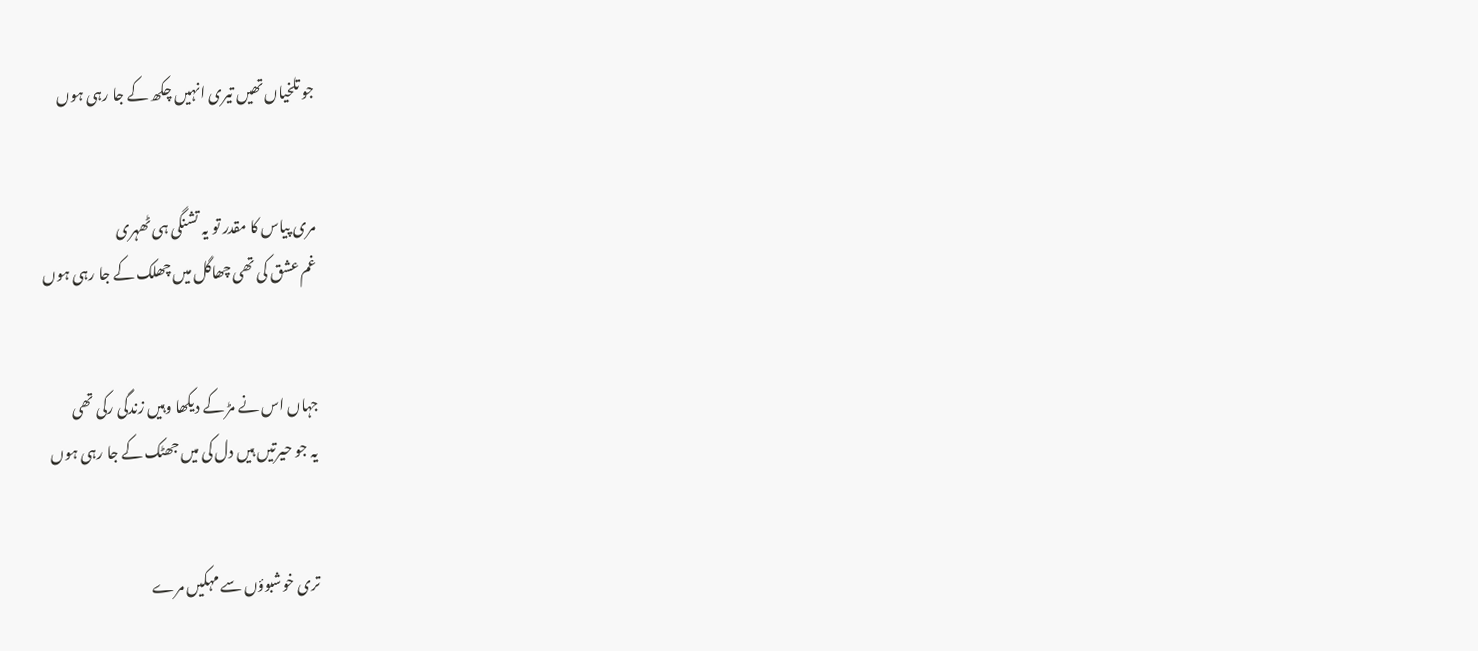جو تلخیاں تھیں تیری انہیں چکھ کے جا رہی ہوں


مری پیاس کا مقدر تو یہ تشنگی ہی ٹھہری
غم عشق کی تھی چھاگل میں چھلک کے جا رہی ہوں


جہاں اس نے مڑ کے دیکھا وہیں زندگی رکی تھی
یہ جو حیرتیں ہیں دل کی میں جھٹک کے جا رہی ہوں


تری خوشبوؤں سے مہکیں مرے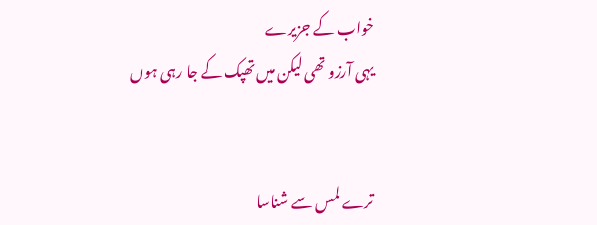خواب کے جزیرے
یہی آرزو تھی لیکن میں تھپک کے جا رہی ہوں


ترے لمس سے شناسا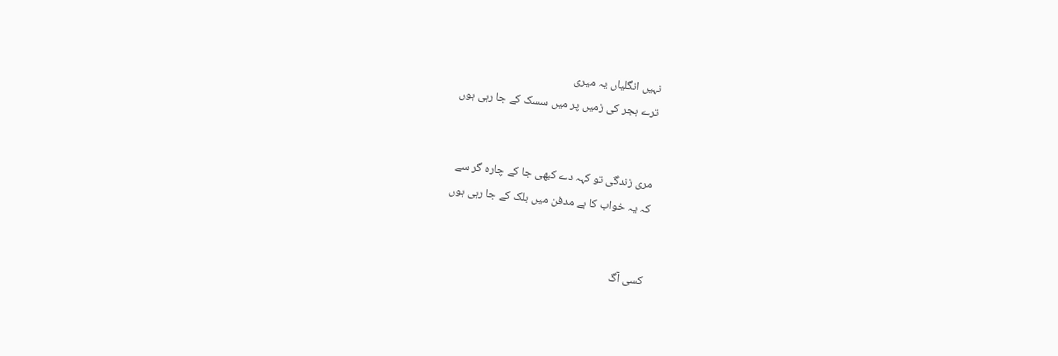نہیں انگلیاں یہ میری
ترے ہجر کی زمیں پر میں سسک کے جا رہی ہوں


مری زندگی تو کہہ دے کبھی جا کے چارہ گر سے
کہ یہ خواب کا ہے مدفن میں بلک کے جا رہی ہوں


کسی آگ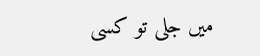میں جلی تو کسی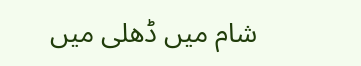شام میں ڈھلی میں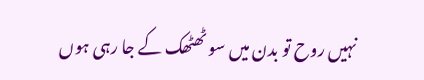نہیں روح تو بدن میں سو ٹھٹھک کے جا رہی ہوں